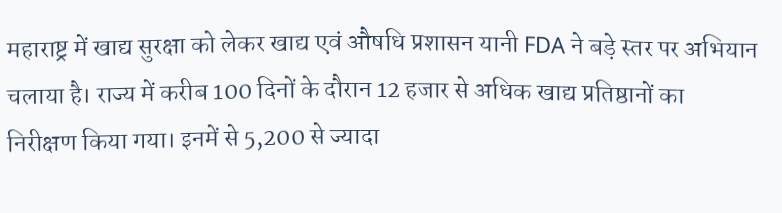महाराष्ट्र में खाद्य सुरक्षा को लेकर खाद्य एवं औषधि प्रशासन यानी FDA ने बड़े स्तर पर अभियान चलाया है। राज्य में करीब 100 दिनों के दौरान 12 हजार से अधिक खाद्य प्रतिष्ठानों का निरीक्षण किया गया। इनमें से 5,200 से ज्यादा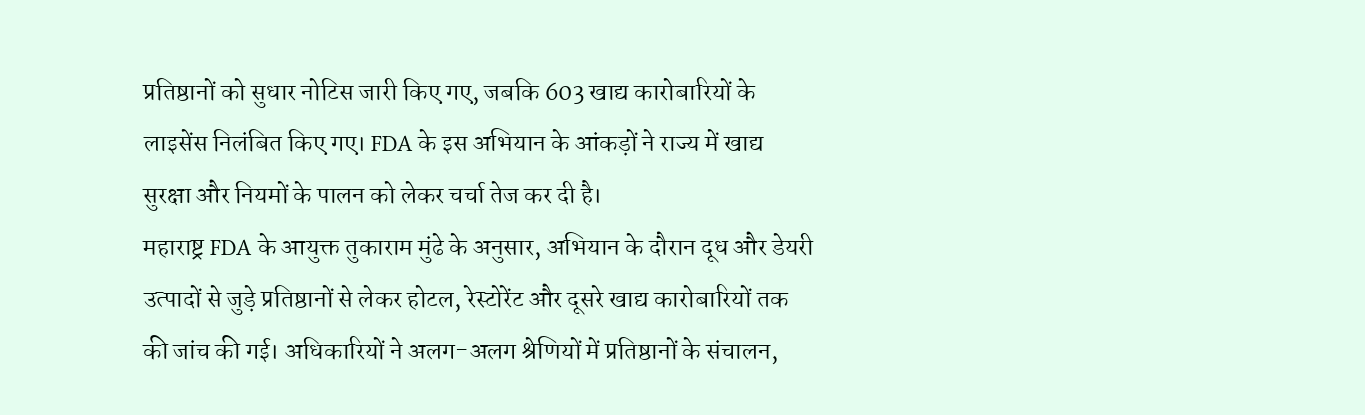प्रतिष्ठानों को सुधार नोटिस जारी किए गए, जबकि 603 खाद्य कारोबारियों के लाइसेंस निलंबित किए गए। FDA के इस अभियान के आंकड़ों ने राज्य में खाद्य सुरक्षा और नियमों के पालन को लेकर चर्चा तेज कर दी है।
महाराष्ट्र FDA के आयुक्त तुकाराम मुंढे के अनुसार, अभियान के दौरान दूध और डेयरी उत्पादों से जुड़े प्रतिष्ठानों से लेकर होटल, रेस्टोरेंट और दूसरे खाद्य कारोबारियों तक की जांच की गई। अधिकारियों ने अलग-अलग श्रेणियों में प्रतिष्ठानों के संचालन,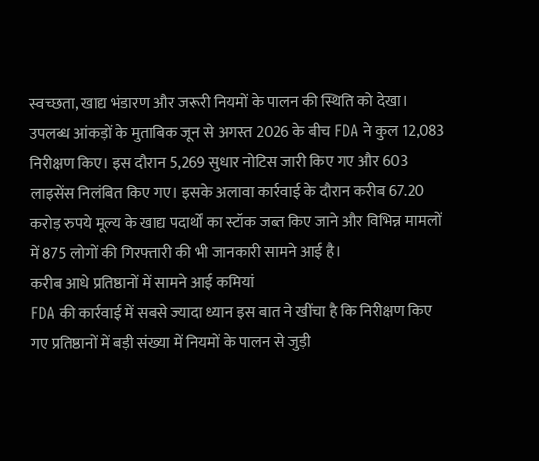स्वच्छता, खाद्य भंडारण और जरूरी नियमों के पालन की स्थिति को देखा।
उपलब्ध आंकड़ों के मुताबिक जून से अगस्त 2026 के बीच FDA ने कुल 12,083 निरीक्षण किए। इस दौरान 5,269 सुधार नोटिस जारी किए गए और 603 लाइसेंस निलंबित किए गए। इसके अलावा कार्रवाई के दौरान करीब 67.20 करोड़ रुपये मूल्य के खाद्य पदार्थों का स्टॉक जब्त किए जाने और विभिन्न मामलों में 875 लोगों की गिरफ्तारी की भी जानकारी सामने आई है।
करीब आधे प्रतिष्ठानों में सामने आई कमियां
FDA की कार्रवाई में सबसे ज्यादा ध्यान इस बात ने खींचा है कि निरीक्षण किए गए प्रतिष्ठानों में बड़ी संख्या में नियमों के पालन से जुड़ी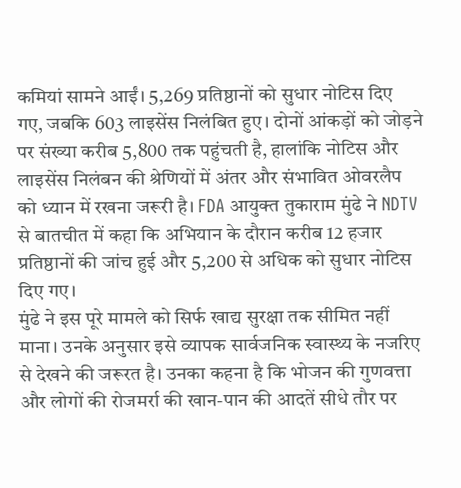कमियां सामने आईं। 5,269 प्रतिष्ठानों को सुधार नोटिस दिए गए, जबकि 603 लाइसेंस निलंबित हुए। दोनों आंकड़ों को जोड़ने पर संख्या करीब 5,800 तक पहुंचती है, हालांकि नोटिस और लाइसेंस निलंबन की श्रेणियों में अंतर और संभावित ओवरलैप को ध्यान में रखना जरूरी है। FDA आयुक्त तुकाराम मुंढे ने NDTV से बातचीत में कहा कि अभियान के दौरान करीब 12 हजार प्रतिष्ठानों की जांच हुई और 5,200 से अधिक को सुधार नोटिस दिए गए।
मुंढे ने इस पूरे मामले को सिर्फ खाद्य सुरक्षा तक सीमित नहीं माना। उनके अनुसार इसे व्यापक सार्वजनिक स्वास्थ्य के नजरिए से देखने की जरूरत है। उनका कहना है कि भोजन की गुणवत्ता और लोगों की रोजमर्रा की खान-पान की आदतें सीधे तौर पर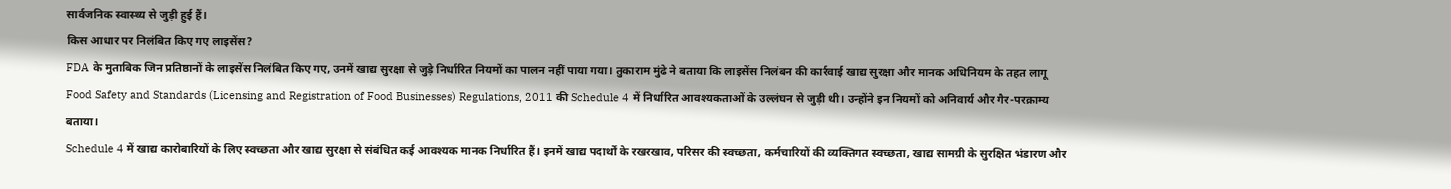सार्वजनिक स्वास्थ्य से जुड़ी हुई हैं।
किस आधार पर निलंबित किए गए लाइसेंस?
FDA के मुताबिक जिन प्रतिष्ठानों के लाइसेंस निलंबित किए गए, उनमें खाद्य सुरक्षा से जुड़े निर्धारित नियमों का पालन नहीं पाया गया। तुकाराम मुंढे ने बताया कि लाइसेंस निलंबन की कार्रवाई खाद्य सुरक्षा और मानक अधिनियम के तहत लागू Food Safety and Standards (Licensing and Registration of Food Businesses) Regulations, 2011 की Schedule 4 में निर्धारित आवश्यकताओं के उल्लंघन से जुड़ी थी। उन्होंने इन नियमों को अनिवार्य और गैर-परक्राम्य बताया।
Schedule 4 में खाद्य कारोबारियों के लिए स्वच्छता और खाद्य सुरक्षा से संबंधित कई आवश्यक मानक निर्धारित हैं। इनमें खाद्य पदार्थों के रखरखाव, परिसर की स्वच्छता, कर्मचारियों की व्यक्तिगत स्वच्छता, खाद्य सामग्री के सुरक्षित भंडारण और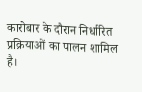कारोबार के दौरान निर्धारित प्रक्रियाओं का पालन शामिल है।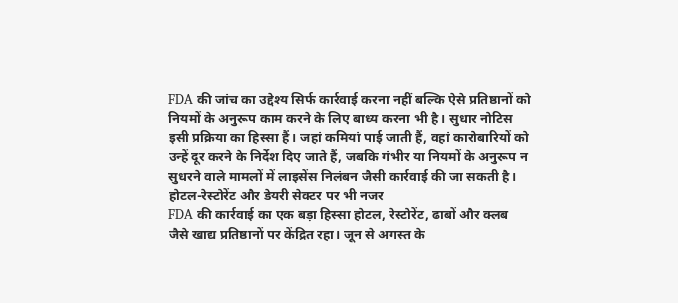FDA की जांच का उद्देश्य सिर्फ कार्रवाई करना नहीं बल्कि ऐसे प्रतिष्ठानों को नियमों के अनुरूप काम करने के लिए बाध्य करना भी है। सुधार नोटिस इसी प्रक्रिया का हिस्सा हैं। जहां कमियां पाई जाती हैं, वहां कारोबारियों को उन्हें दूर करने के निर्देश दिए जाते हैं, जबकि गंभीर या नियमों के अनुरूप न सुधरने वाले मामलों में लाइसेंस निलंबन जैसी कार्रवाई की जा सकती है।
होटल-रेस्टोरेंट और डेयरी सेक्टर पर भी नजर
FDA की कार्रवाई का एक बड़ा हिस्सा होटल, रेस्टोरेंट, ढाबों और क्लब जैसे खाद्य प्रतिष्ठानों पर केंद्रित रहा। जून से अगस्त के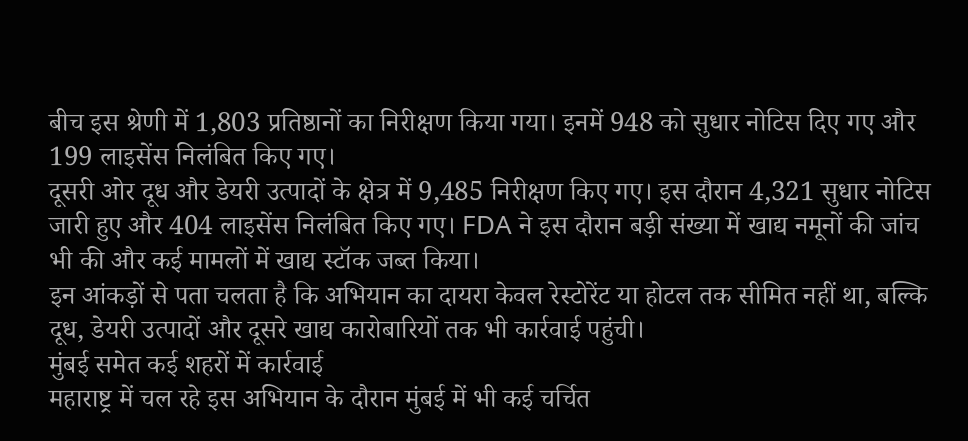बीच इस श्रेणी में 1,803 प्रतिष्ठानों का निरीक्षण किया गया। इनमें 948 को सुधार नोटिस दिए गए और 199 लाइसेंस निलंबित किए गए।
दूसरी ओर दूध और डेयरी उत्पादों के क्षेत्र में 9,485 निरीक्षण किए गए। इस दौरान 4,321 सुधार नोटिस जारी हुए और 404 लाइसेंस निलंबित किए गए। FDA ने इस दौरान बड़ी संख्या में खाद्य नमूनों की जांच भी की और कई मामलों में खाद्य स्टॉक जब्त किया।
इन आंकड़ों से पता चलता है कि अभियान का दायरा केवल रेस्टोरेंट या होटल तक सीमित नहीं था, बल्कि दूध, डेयरी उत्पादों और दूसरे खाद्य कारोबारियों तक भी कार्रवाई पहुंची।
मुंबई समेत कई शहरों में कार्रवाई
महाराष्ट्र में चल रहे इस अभियान के दौरान मुंबई में भी कई चर्चित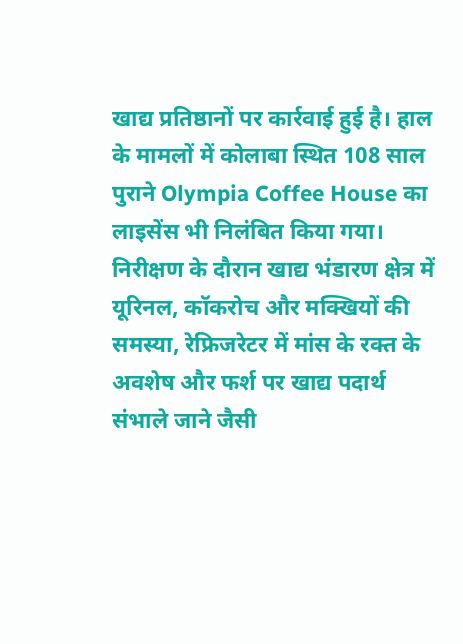खाद्य प्रतिष्ठानों पर कार्रवाई हुई है। हाल के मामलों में कोलाबा स्थित 108 साल पुराने Olympia Coffee House का लाइसेंस भी निलंबित किया गया। निरीक्षण के दौरान खाद्य भंडारण क्षेत्र में यूरिनल, कॉकरोच और मक्खियों की समस्या, रेफ्रिजरेटर में मांस के रक्त के अवशेष और फर्श पर खाद्य पदार्थ संभाले जाने जैसी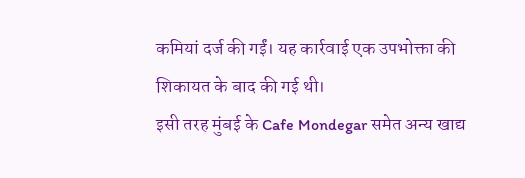कमियां दर्ज की गईं। यह कार्रवाई एक उपभोक्ता की शिकायत के बाद की गई थी।
इसी तरह मुंबई के Cafe Mondegar समेत अन्य खाद्य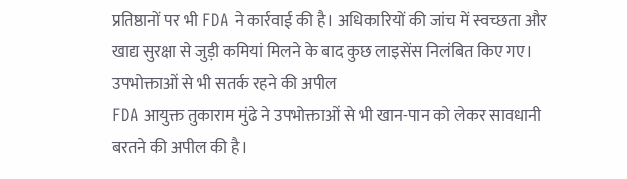प्रतिष्ठानों पर भी FDA ने कार्रवाई की है। अधिकारियों की जांच में स्वच्छता और खाद्य सुरक्षा से जुड़ी कमियां मिलने के बाद कुछ लाइसेंस निलंबित किए गए।
उपभोक्ताओं से भी सतर्क रहने की अपील
FDA आयुक्त तुकाराम मुंढे ने उपभोक्ताओं से भी खान-पान को लेकर सावधानी बरतने की अपील की है।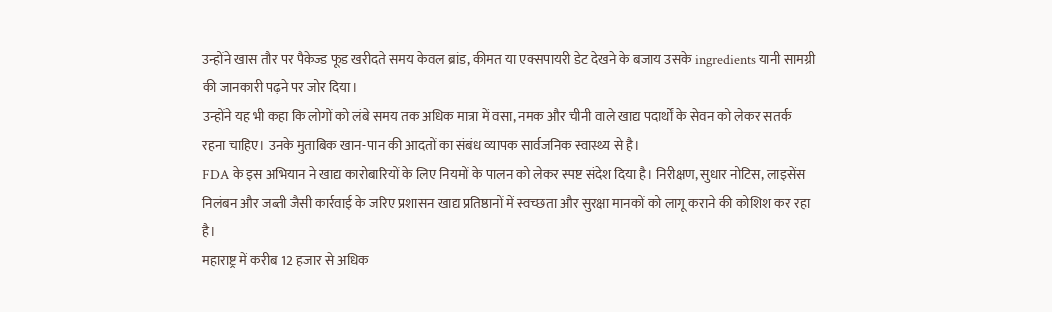उन्होंने खास तौर पर पैकेज्ड फूड खरीदते समय केवल ब्रांड, कीमत या एक्सपायरी डेट देखने के बजाय उसके ingredients यानी सामग्री की जानकारी पढ़ने पर जोर दिया।
उन्होंने यह भी कहा कि लोगों को लंबे समय तक अधिक मात्रा में वसा, नमक और चीनी वाले खाद्य पदार्थों के सेवन को लेकर सतर्क रहना चाहिए। उनके मुताबिक खान-पान की आदतों का संबंध व्यापक सार्वजनिक स्वास्थ्य से है।
FDA के इस अभियान ने खाद्य कारोबारियों के लिए नियमों के पालन को लेकर स्पष्ट संदेश दिया है। निरीक्षण, सुधार नोटिस, लाइसेंस निलंबन और जब्ती जैसी कार्रवाई के जरिए प्रशासन खाद्य प्रतिष्ठानों में स्वच्छता और सुरक्षा मानकों को लागू कराने की कोशिश कर रहा है।
महाराष्ट्र में करीब 12 हजार से अधिक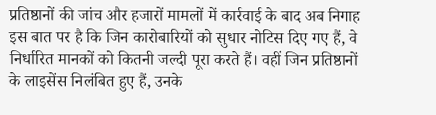प्रतिष्ठानों की जांच और हजारों मामलों में कार्रवाई के बाद अब निगाह इस बात पर है कि जिन कारोबारियों को सुधार नोटिस दिए गए हैं, वे निर्धारित मानकों को कितनी जल्दी पूरा करते हैं। वहीं जिन प्रतिष्ठानों के लाइसेंस निलंबित हुए हैं, उनके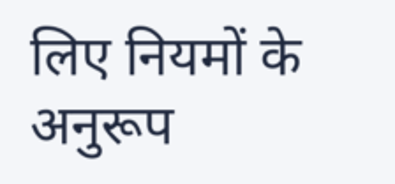लिए नियमों के अनुरूप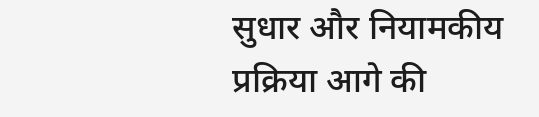सुधार और नियामकीय प्रक्रिया आगे की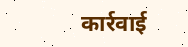कार्रवाई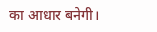का आधार बनेगी।